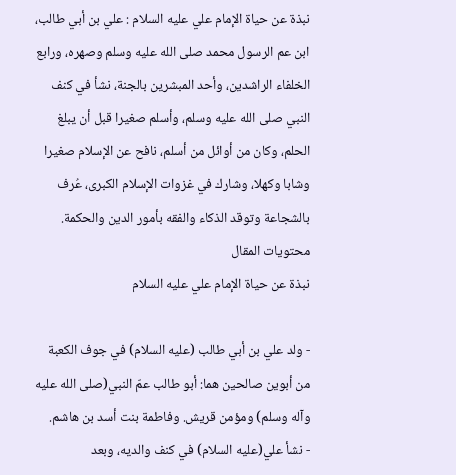نبذة عن حياة الإمام علي عليه السلام : علي بن أبي طالب، ابن عم الرسول محمد صلى الله عليه وسلم وصهره، ورابع الخلفاء الراشدين، وأحد المبشرين بالجنة، نشأ في كنف النبي صلى الله عليه وسلم، وأسلم صغيرا قبل أن يبلغ الحلم، وكان من أوائل من أسلم، نافح عن الإسلام صغيرا وشابا وكهلا، وشارك في غزوات الإسلام الكبرى، عُرف بالشجاعة وتوقد الذكاء والفقه بأمور الدين والحكمة.
محتويات المقال
نبذة عن حياة الإمام علي عليه السلام

- ولد علي بن أبي طالب (عليه السلام) في جوف الكعبة من أبوين صالحين هما: أبو طالب عمّ النبي(صلى الله عليه وآله وسلم) ومؤمن قريش. وفاطمة بنت أسد بن هاشم.
- نشأ علي(عليه السلام) في كنف والديه، وبعد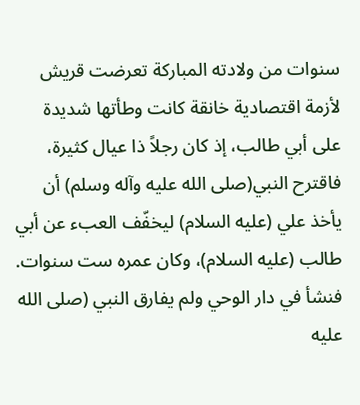سنوات من ولادته المباركة تعرضت قريش لأزمة اقتصادية خانقة كانت وطأتها شديدة على أبي طالب، إذ كان رجلاً ذا عيال كثيرة، فاقترح النبي(صلى الله عليه وآله وسلم) أن يأخذ علي (عليه السلام) ليخفّف العبء عن أبي طالب (عليه السلام)، وكان عمره ست سنوات. فنشأ في دار الوحي ولم يفارق النبي (صلى الله عليه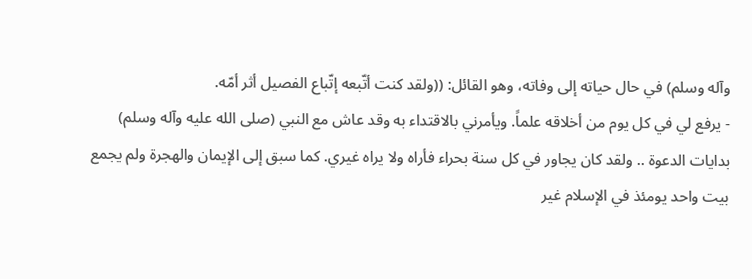وآله وسلم) في حال حياته إلى وفاته، وهو القائل: ((ولقد كنت أتّبعه إتّباع الفصيل أثر أمّه.
- يرفع لي في كل يوم من أخلاقه علماً. ويأمرني بالاقتداء به وقد عاش مع النبي (صلى الله عليه وآله وسلم) بدايات الدعوة .. ولقد كان يجاور في كل سنة بحراء فأراه ولا يراه غيري. كما سبق إلى الإيمان والهجرة ولم يجمع بيت واحد يومئذ في الإسلام غير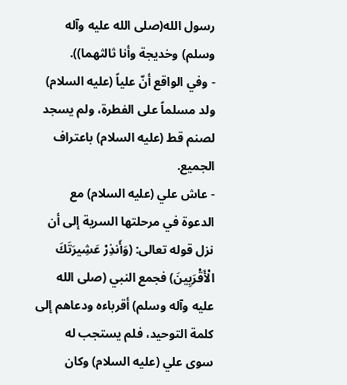رسول الله(صلى الله عليه وآله وسلم) وخديجة وأنا ثالثهما)).
- وفي الواقع أنّ علياً (عليه السلام) ولد مسلماً على الفطرة، ولم يسجد لصنم قط (عليه السلام) باعتراف الجميع.
- عاش علي (عليه السلام) مع الدعوة في مرحلتها السرية إلى أن نزل قوله تعالى: (وَأَنذِرْ عَشِيرَتَكَ الْأَقْرَبِينَ) فجمع النبي (صلى الله عليه وآله وسلم) أقرباءه ودعاهم إلى كلمة التوحيد، فلم يستجب له سوى علي (عليه السلام) وكان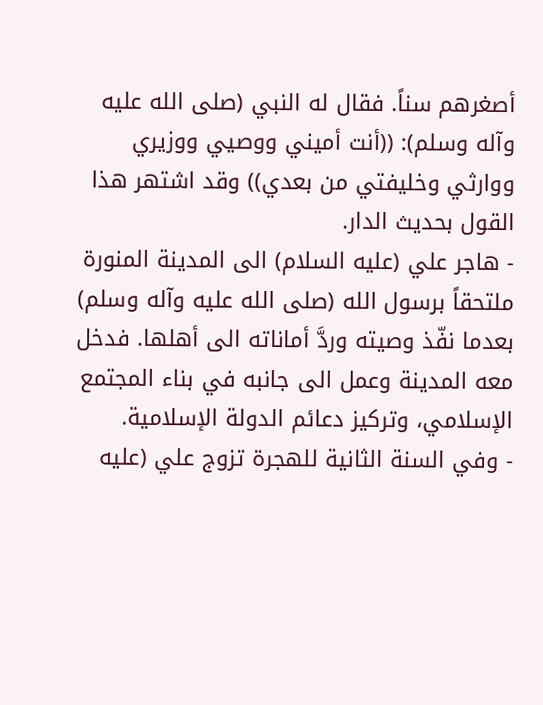أصغرهم سناً. فقال له النبي (صلى الله عليه وآله وسلم): ((أنت أميني ووصيي ووزيري ووارثي وخليفتي من بعدي)) وقد اشتهر هذا القول بحديث الدار.
- هاجر علي (عليه السلام) الى المدينة المنورة ملتحقاً برسول الله (صلى الله عليه وآله وسلم) بعدما نفّذ وصيته وردَّ أماناته الى أهلها. فدخل معه المدينة وعمل الى جانبه في بناء المجتمع الإسلامي، وتركيز دعائم الدولة الإسلامية.
- وفي السنة الثانية للهجرة تزوج علي (عليه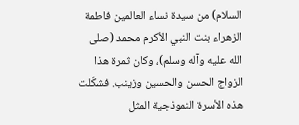السلام) من سيدة نساء العالمين فاطمة الزهراء بنت النبي الأكرم محمد (صلى الله عليه وآله وسلم)، وكان ثمرة هذا الزواج الحسن والحسين وزينب. فشكّلت هذه الأسرة النموذجية المثل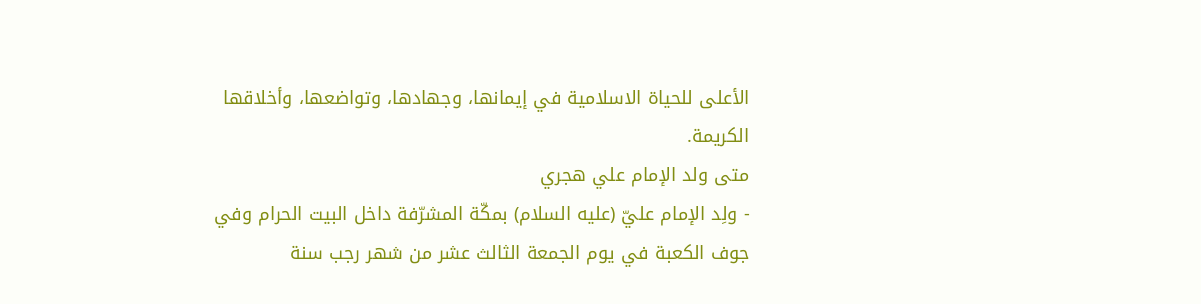الأعلى للحياة الاسلامية في إيمانها، وجهادها، وتواضعها، وأخلاقها الكريمة.
متى ولد الإمام علي هجري
- ولِد الإمام عليّ (عليه السلام) بمكّة المشرّفة داخل البيت الحرام وفي جوف الكعبة في يوم الجمعة الثالث عشر من شهر رجب سنة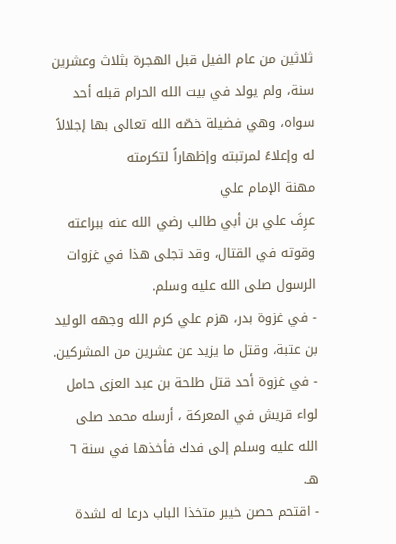ثلاثين من عام الفيل قبل الهجرة بثلاث وعشرين سنة، ولم يولد في بيت الله الحرام قبله أحد سواه، وهي فضيلة خصّه الله تعالى بها إجلالاً له وإعلاءً لمرتبته وإظهاراً لتكرمته
مهنة الإمام علي
عرِفَ علي بن أبي طالب رضي الله عنه ببراعته وقوته في القتال، وقد تجلى هذا في غزوات الرسول صلى الله عليه وسلم.
- في غزوة بدر، هزم علي كرم الله وجهه الوليد بن عتبة، وقتل ما يزيد عن عشرين من المشركين.
- في غزوة أحد قتل طلحة بن عبد العزى حامل لواء قريش في المعركة ، أرسله محمد صلى الله عليه وسلم إلى فدك فأخذها في سنة ٦ هـ.
- اقتحم حصن خيبر متخذا الباب درعا له لشدة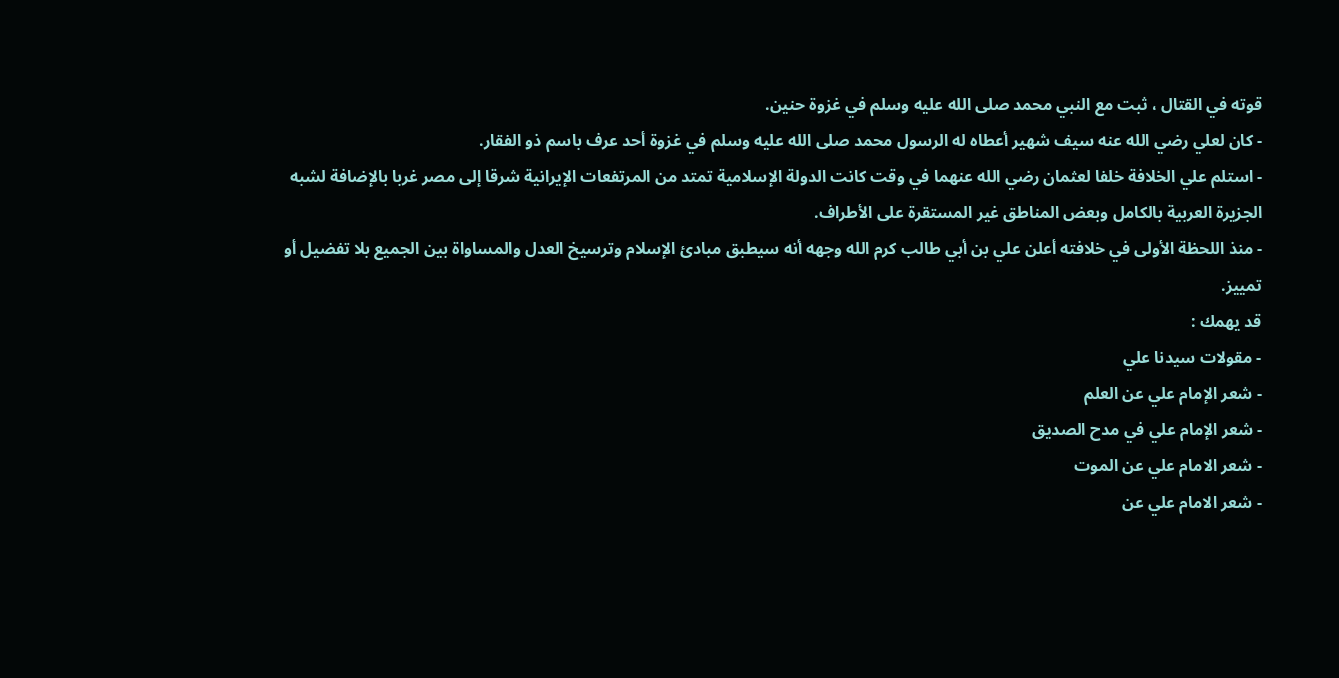قوته في القتال ، ثبت مع النبي محمد صلى الله عليه وسلم في غزوة حنين.
- كان لعلي رضي الله عنه سيف شهير أعطاه له الرسول محمد صلى الله عليه وسلم في غزوة أحد عرف باسم ذو الفقار.
- استلم علي الخلافة خلفا لعثمان رضي الله عنهما في وقت كانت الدولة الإسلامية تمتد من المرتفعات الإيرانية شرقا إلى مصر غربا بالإضافة لشبه الجزيرة العربية بالكامل وبعض المناطق غير المستقرة على الأطراف.
- منذ اللحظة الأولى في خلافته أعلن علي بن أبي طالب كرم الله وجهه أنه سيطبق مبادئ الإسلام وترسيخ العدل والمساواة بين الجميع بلا تفضيل أو تمييز.
قد يهمك :
- مقولات سيدنا علي
- شعر الإمام علي عن العلم
- شعر الإمام علي في مدح الصديق
- شعر الامام علي عن الموت
- شعر الامام علي عن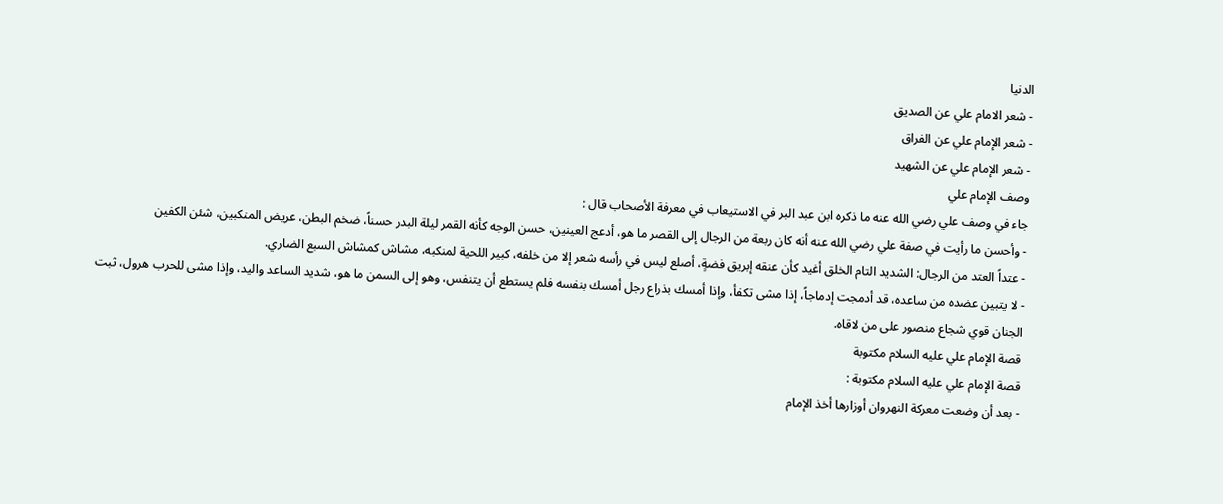الدنيا
- شعر الامام علي عن الصديق
- شعر الإمام علي عن الفراق
- شعر الإمام علي عن الشهيد
وصف الإمام علي
جاء في وصف علي رضي الله عنه ما ذكره ابن عبد البر في الاستيعاب في معرفة الأصحاب قال :
- وأحسن ما رأيت في صفة علي رضي الله عنه أنه كان ربعة من الرجال إلى القصر ما هو، أدعج العينين، حسن الوجه كأنه القمر ليلة البدر حسناً، ضخم البطن، عريض المنكبين، شئن الكفين
- عتداً العتد من الرجال: الشديد التام الخلق أغيد كأن عنقه إبريق فضةٍ، أصلع ليس في رأسه شعر إلا من خلفه، كبير اللحية لمنكبه، مشاش كمشاش السبع الضاري.
- لا يتبين عضده من ساعده، قد أدمجت إدماجاً، إذا مشى تكفأ، وإذا أمسك بذراع رجل أمسك بنفسه فلم يستطع أن يتنفس، وهو إلى السمن ما هو، شديد الساعد واليد، وإذا مشى للحرب هرول، ثبت الجنان قوي شجاع منصور على من لاقاه.
قصة الإمام علي عليه السلام مكتوبة
قصة الإمام علي عليه السلام مكتوبة :
- بعد أن وضعت معركة النهروان أوزارها أخذ الإمام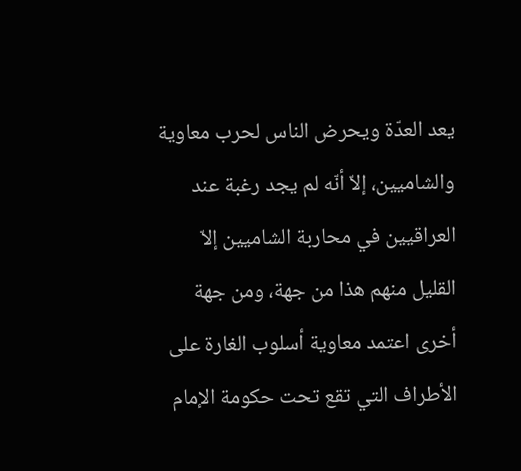يعد العدّة ويحرض الناس لحرب معاوية والشاميين، إلاّ أنّه لم يجد رغبة عند العراقيين في محاربة الشاميين إلاّ القليل منهم هذا من جهة، ومن جهة أخرى اعتمد معاوية أسلوب الغارة على الأطراف التي تقع تحت حكومة الإمام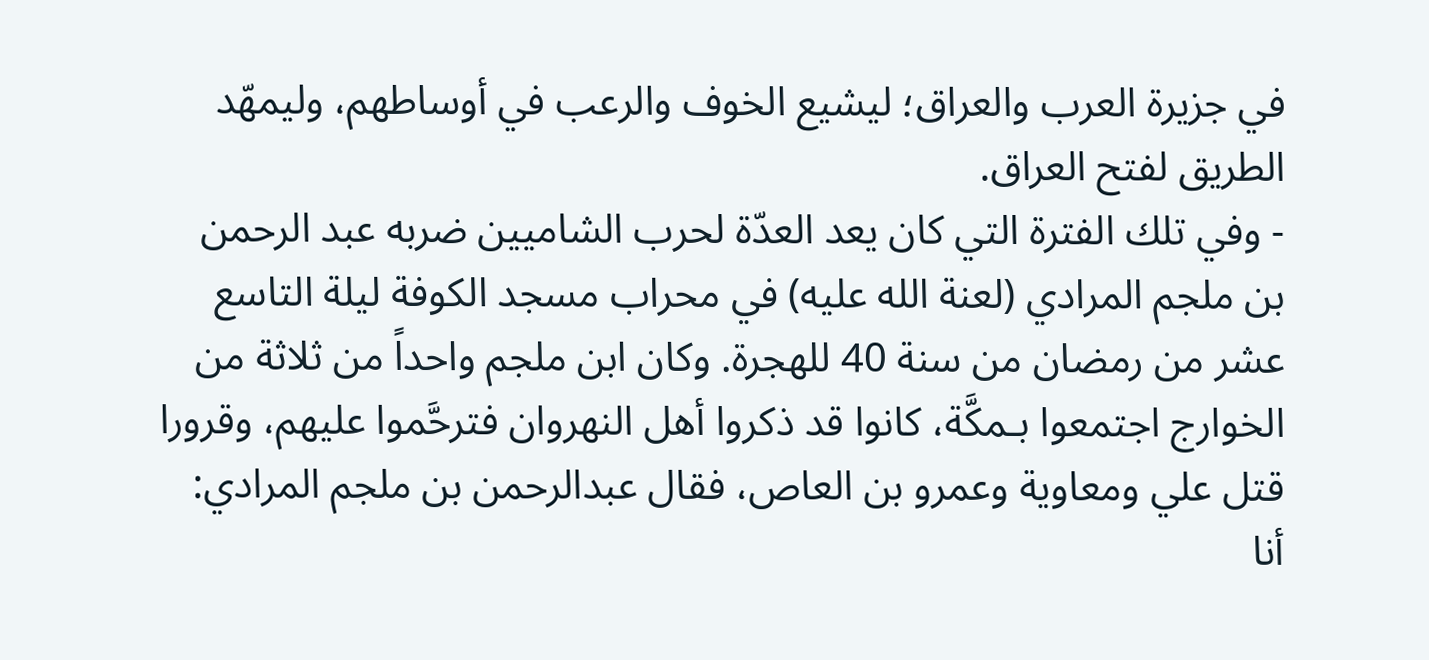في جزيرة العرب والعراق؛ ليشيع الخوف والرعب في أوساطهم، وليمهّد الطريق لفتح العراق.
- وفي تلك الفترة التي كان يعد العدّة لحرب الشاميين ضربه عبد الرحمن بن ملجم المرادي (لعنة الله عليه) في محراب مسجد الكوفة ليلة التاسع عشر من رمضان من سنة 40 للهجرة. وكان ابن ملجم واحداً من ثلاثة من الخوارج اجتمعوا بـمكَّة، كانوا قد ذكروا أهل النهروان فترحَّموا عليهم، وقرورا قتل علي ومعاوية وعمرو بن العاص، فقال عبدالرحمن بن ملجم المرادي: أنا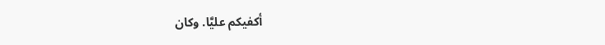أكفيكم عليَّا. وكان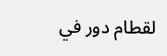لقطام دور في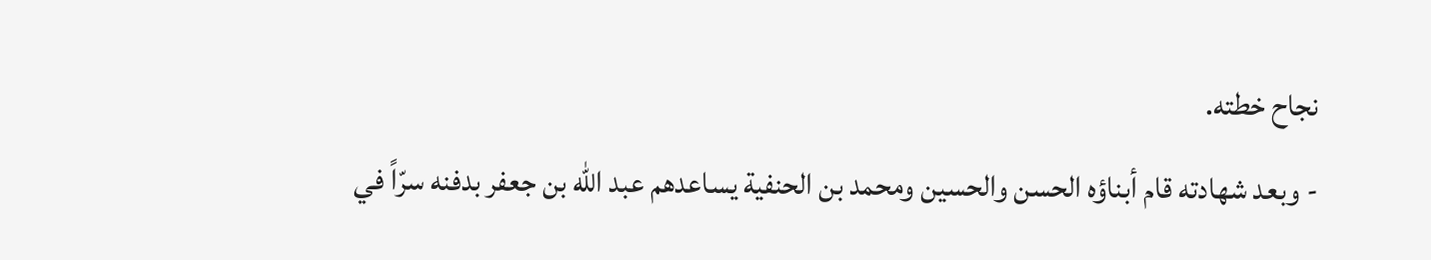نجاح خطته.
- وبعد شهادته قام أبناؤه الحسن والحسين ومحمد بن الحنفية يساعدهم عبد الله بن جعفر بدفنه سرّاً في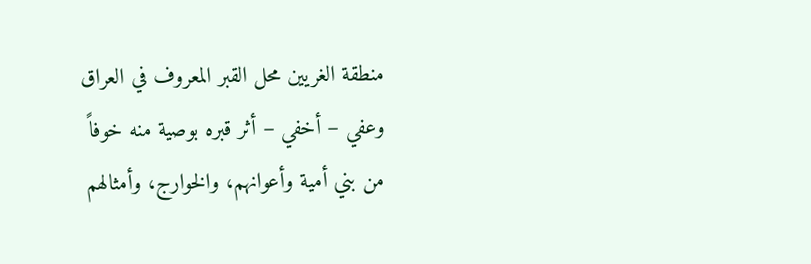منطقة الغريين محل القبر المعروف في العراق وعفي – أخفي – أثر قبره بوصية منه خوفاً من بني أمية وأعوانهم، والخوارج، وأمثالهم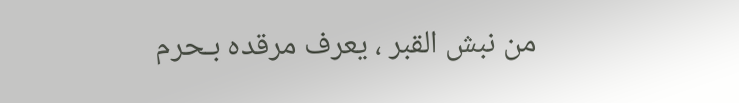من نبش القبر ، يعرف مرقده بـحرم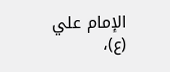الإمام علي (ع)،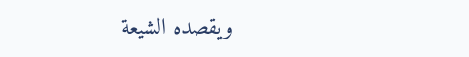ويقصده الشيعة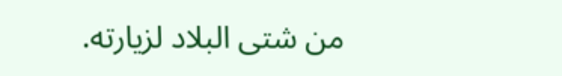من شتى البلاد لزيارته.